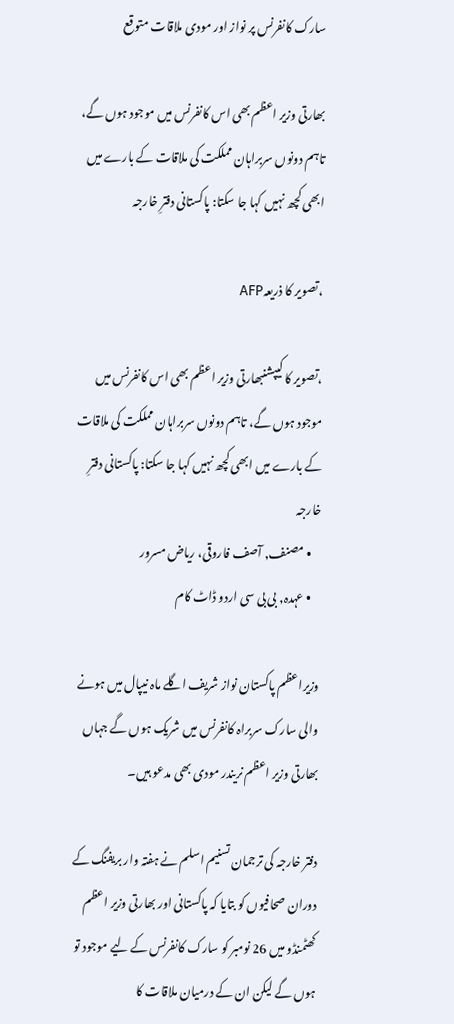سارک کانفرنس پر نواز اور مودی ملاقات متوقع

بھارتی وزیر اعظم بھی اس کانفرنس میں موجود ہوں گے، تاہم دونوں سربراہان مملکت کی ملاقات کے بارے میں ابھی کچھ نہیں کہا جا سکتا: پاکستانی دفترِ خارجہ

،تصویر کا ذریعہAFP

،تصویر کا کیپشنبھارتی وزیر اعظم بھی اس کانفرنس میں موجود ہوں گے، تاہم دونوں سربراہان مملکت کی ملاقات کے بارے میں ابھی کچھ نہیں کہا جا سکتا: پاکستانی دفترِ خارجہ
    • مصنف, آصف فاروقی، ریاض مسرور
    • عہدہ, بی بی سی اردو ڈاٹ کام

وزیراعظم پاکستان نواز شریف اگلے ماہ نیپال میں ہونے والی سارک سربراہ کانفرنس میں شریک ہوں گے جہاں بھارتی وزیر اعظم نریندر مودی بھی مدعو ہیں۔

دفتر خارجہ کی ترجمان تسنیم اسلم نے ہفتہ وار بریفنگ کے دوران صحافیوں کو بتایا کہ پاکستانی اور بھارتی وزیر اعظم کھٹمنڈو میں 26 نومبر کو سارک کانفرنس کے لیے موجود تو ہوں گے لیکن ان کے درمیان ملاقات کا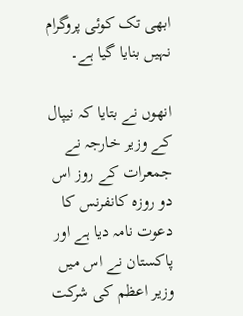ابھی تک کوئی پروگرام نہیں بنایا گیا ہے۔

انھوں نے بتایا کہ نیپال کے وزیر خارجہ نے جمعرات کے روز اس دو روزہ کانفرنس کا دعوت نامہ دیا ہے اور پاکستان نے اس میں وزیر اعظم کی شرکت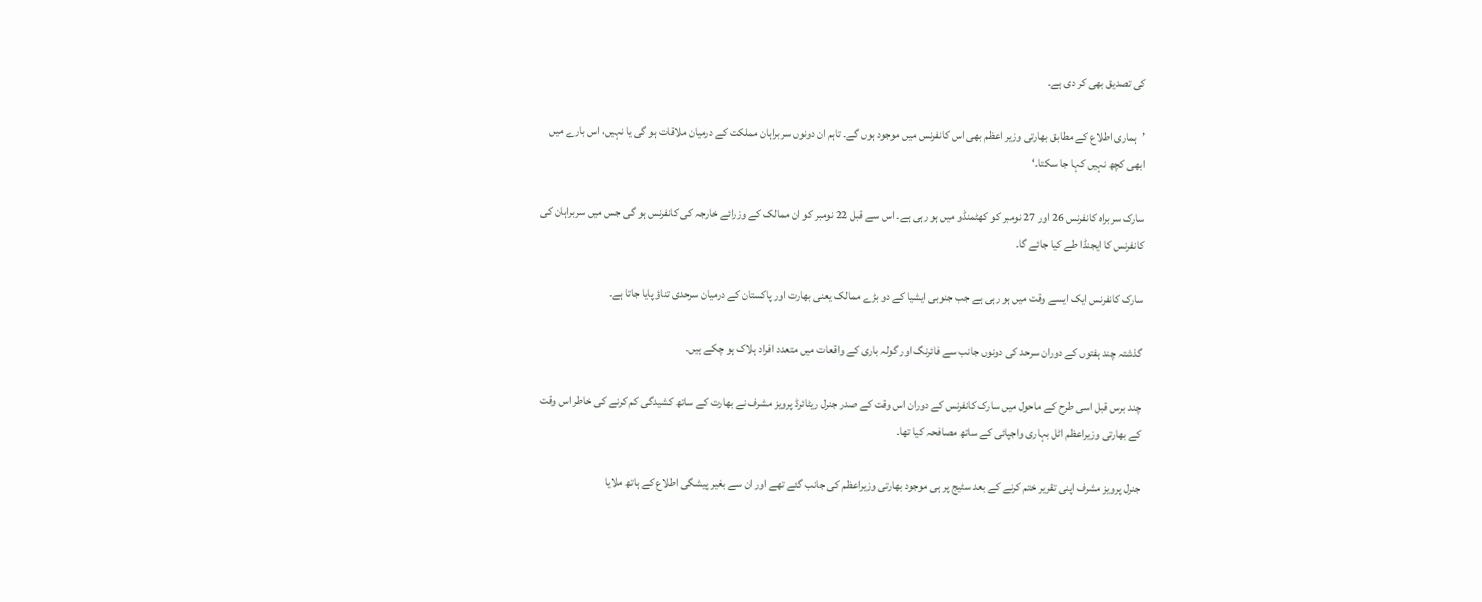کی تصدیق بھی کر دی ہے۔

’ہماری اطلاع کے مطابق بھارتی وزیر اعظم بھی اس کانفرنس میں موجود ہوں گے۔ تاہم ان دونوں سربراہان مملکت کے درمیان ملاقات ہو گی یا نہیں، اس بارے میں ابھی کچھ نہیں کہا جا سکتا۔‘

سارک سربراہ کانفرنس 26 اور 27 نومبر کو کھٹمنڈو میں ہو رہی ہے۔ اس سے قبل 22 نومبر کو ان ممالک کے وزرائے خارجہ کی کانفرنس ہو گی جس میں سربراہان کی کانفرنس کا ایجنڈا طے کیا جائے گا۔

سارک کانفرنس ایک ایسے وقت میں ہو رہی ہے جب جنوبی ایشیا کے دو بڑے ممالک یعنی بھارت اور پاکستان کے درمیان سرحدی تناؤ پایا جاتا ہے۔

گذشتہ چند ہفتوں کے دوران سرحد کی دونوں جانب سے فائرنگ اور گولہ باری کے واقعات میں متعدد افراد ہلاک ہو چکے ہیں۔

چند برس قبل اسی طرح کے ماحول میں سارک کانفرنس کے دوران اس وقت کے صدر جنرل ریٹائرڈ پرویز مشرف نے بھارت کے ساتھ کشیدگی کم کرنے کی خاطر اس وقت کے بھارتی وزیراعظم اٹل بہاری واجپائی کے ساتھ مصافحہ کیا تھا۔

جنرل پرویز مشرف اپنی تقریر ختم کرنے کے بعد سٹیج پر ہی موجود بھارتی وزیراعظم کی جانب گئے تھے اور ان سے بغیر پیشگی اطلاع کے ہاتھ ملایا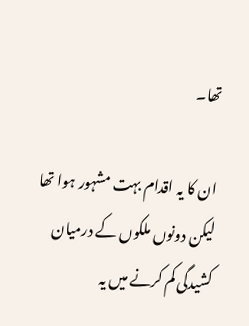تھا۔

ان کا یہ اقدام بہت مشہور ہوا تھا لیکن دونوں ملکوں کے درمیان کشیدگی کم کرنے میں یہ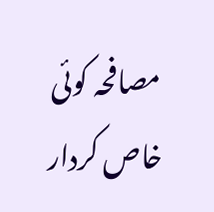مصافحہ کوئی خاص کردار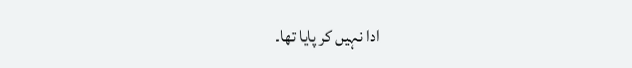ادا نہیں کر پایا تھا۔